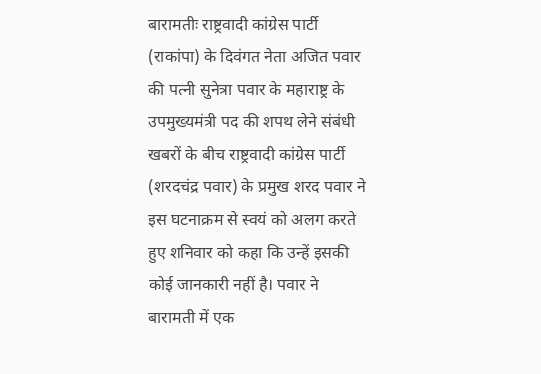बारामतीः राष्ट्रवादी कांग्रेस पार्टी (राकांपा) के दिवंगत नेता अजित पवार की पत्नी सुनेत्रा पवार के महाराष्ट्र के उपमुख्यमंत्री पद की शपथ लेने संबंधी खबरों के बीच राष्ट्रवादी कांग्रेस पार्टी (शरदचंद्र पवार) के प्रमुख शरद पवार ने इस घटनाक्रम से स्वयं को अलग करते हुए शनिवार को कहा कि उन्हें इसकी कोई जानकारी नहीं है। पवार ने बारामती में एक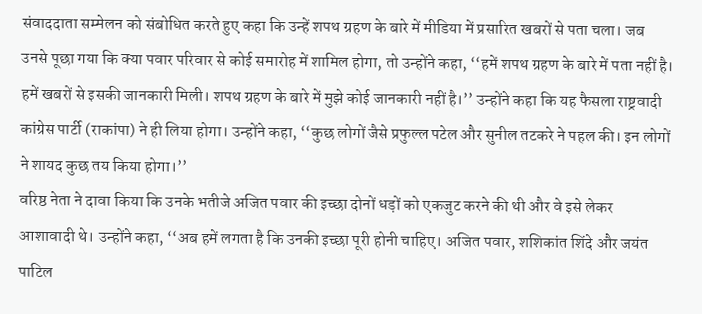संवाददाता सम्मेलन को संबोधित करते हुए कहा कि उन्हें शपथ ग्रहण के बारे में मीडिया में प्रसारित खबरों से पता चला। जब उनसे पूछा गया कि क्या पवार परिवार से कोई समारोह में शामिल होगा, तो उन्होंने कहा, ‘‘हमें शपथ ग्रहण के बारे में पता नहीं है।
हमें खबरों से इसकी जानकारी मिली। शपथ ग्रहण के बारे में मुझे कोई जानकारी नहीं है।’’ उन्होंने कहा कि यह फैसला राष्ट्रवादी कांग्रेस पार्टी (राकांपा) ने ही लिया होगा। उन्होंने कहा, ‘‘कुछ लोगों जैसे प्रफुल्ल पटेल और सुनील तटकरे ने पहल की। इन लोगों ने शायद कुछ तय किया होगा।’’
वरिष्ठ नेता ने दावा किया कि उनके भतीजे अजित पवार की इच्छा दोनों धड़ों को एकजुट करने की थी और वे इसे लेकर आशावादी थे। उन्होंने कहा, ‘‘अब हमें लगता है कि उनकी इच्छा पूरी होनी चाहिए। अजित पवार, शशिकांत शिंदे और जयंत पाटिल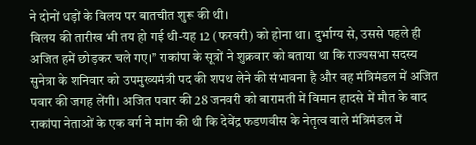ने दोनों धड़ों के विलय पर बातचीत शुरू की थी।
विलय की तारीख भी तय हो गई थी-यह 12 (फरवरी) को होना था। दुर्भाग्य से, उससे पहले ही अजित हमें छोड़कर चले गए।’’ राकांपा के सूत्रों ने शुक्रवार को बताया था कि राज्यसभा सदस्य सुनेत्रा के शनिवार को उपमुख्यमंत्री पद की शपथ लेने की संभावना है और वह मंत्रिमंडल में अजित पवार की जगह लेंगी। अजित पवार की 28 जनवरी को बारामती में विमान हादसे में मौत के बाद राकांपा नेताओं के एक वर्ग ने मांग की थी कि देवेंद्र फडणवीस के नेतृत्व वाले मंत्रिमंडल में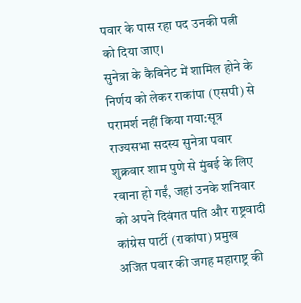पवार के पास रहा पद उनकी पत्नी को दिया जाए।
सुनेत्रा के कैबिनेट में शामिल होने के निर्णय को लेकर राकांपा (एसपी) से परामर्श नहीं किया गया:सूत्र
राज्यसभा सदस्य सुनेत्रा पवार शुक्रवार शाम पुणे से मुंबई के लिए रवाना हो गईं, जहां उनके शनिवार को अपने दिवंगत पति और राष्ट्रवादी कांग्रेस पार्टी (राकांपा) प्रमुख अजित पवार की जगह महाराष्ट्र की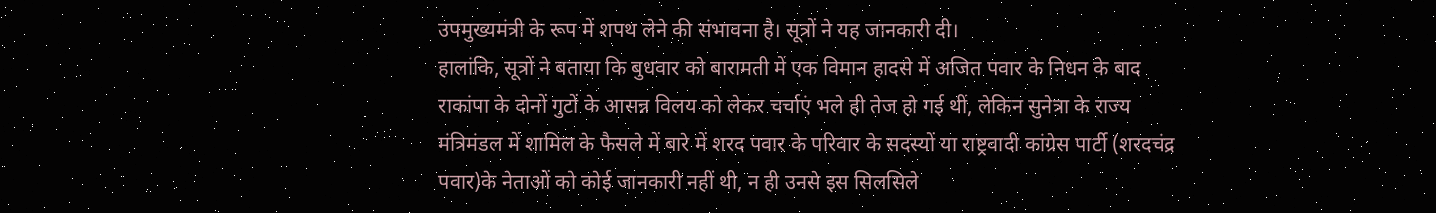उपमुख्यमंत्री के रूप में शपथ लेने की संभावना है। सूत्रों ने यह जानकारी दी।
हालांकि, सूत्रों ने बताया कि बुधवार को बारामती में एक विमान हादसे में अजित पवार के निधन के बाद राकांपा के दोनों गुटों के आसन्न विलय को लेकर चर्चाएं भले ही तेज हो गई थीं, लेकिन सुनेत्रा के राज्य मंत्रिमंडल में शामिल के फैसले में बारे में शरद पवार के परिवार के सदस्यों या राष्ट्रवादी कांग्रेस पार्टी (शरदचंद्र पवार)के नेताओं को कोई जानकारी नहीं थी, न ही उनसे इस सिलसिले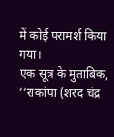में कोई परामर्श किया गया।
एक सूत्र के मुताबिक, ‘‘राकांपा (शरद चंद्र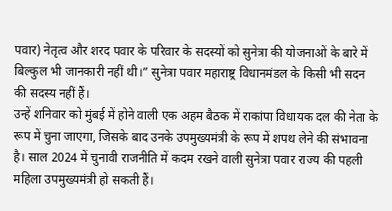पवार) नेतृत्व और शरद पवार के परिवार के सदस्यों को सुनेत्रा की योजनाओं के बारे में बिल्कुल भी जानकारी नहीं थी।” सुनेत्रा पवार महाराष्ट्र विधानमंडल के किसी भी सदन की सदस्य नहीं हैं।
उन्हें शनिवार को मुंबई में होने वाली एक अहम बैठक में राकांपा विधायक दल की नेता के रूप में चुना जाएगा, जिसके बाद उनके उपमुख्यमंत्री के रूप में शपथ लेने की संभावना है। साल 2024 में चुनावी राजनीति में कदम रखने वाली सुनेत्रा पवार राज्य की पहली महिला उपमुख्यमंत्री हो सकती हैं।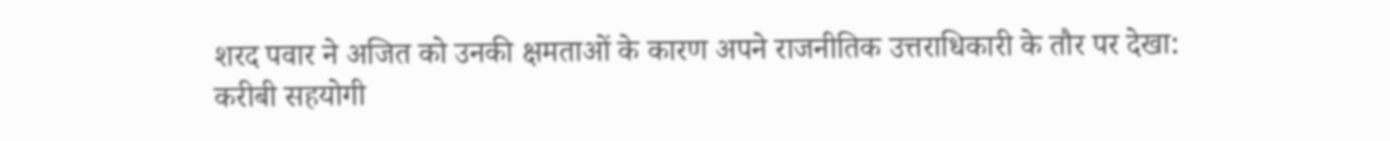शरद पवार ने अजित को उनकी क्षमताओं के कारण अपने राजनीतिक उत्तराधिकारी के तौर पर देखा: करीबी सहयोगी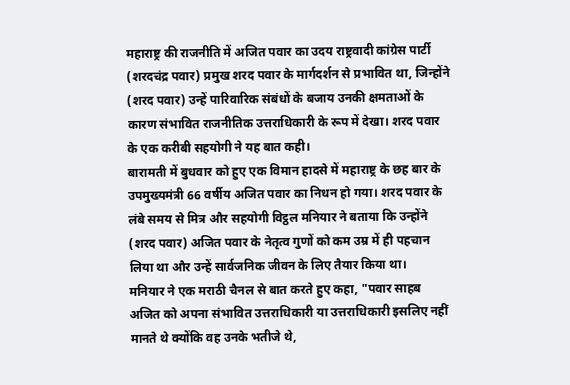महाराष्ट्र की राजनीति में अजित पवार का उदय राष्ट्रवादी कांग्रेस पार्टी (शरदचंद्र पवार) प्रमुख शरद पवार के मार्गदर्शन से प्रभावित था, जिन्होंने (शरद पवार) उन्हें पारिवारिक संबंधों के बजाय उनकी क्षमताओं के कारण संभावित राजनीतिक उत्तराधिकारी के रूप में देखा। शरद पवार के एक करीबी सहयोगी ने यह बात कही।
बारामती में बुधवार को हुए एक विमान हादसे में महाराष्ट्र के छह बार के उपमुख्यमंत्री 66 वर्षीय अजित पवार का निधन हो गया। शरद पवार के लंबे समय से मित्र और सहयोगी विट्ठल मनियार ने बताया कि उन्होंने (शरद पवार) अजित पवार के नेतृत्व गुणों को कम उम्र में ही पहचान लिया था और उन्हें सार्वजनिक जीवन के लिए तैयार किया था।
मनियार ने एक मराठी चैनल से बात करते हुए कहा, "पवार साहब अजित को अपना संभावित उत्तराधिकारी या उत्तराधिकारी इसलिए नहीं मानते थे क्योंकि वह उनके भतीजे थे,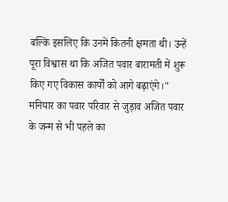बल्कि इसलिए कि उनमें कितनी क्षमता थी। उन्हें पूरा विश्वास था कि अजित पवार बारामती में शुरू किए गए विकास कार्यों को आगे बढ़ाएंगे।" मनियार का पवार परिवार से जुड़ाव अजित पवार के जन्म से भी पहले का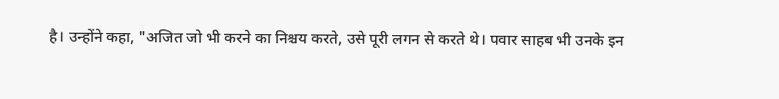है। उन्होंने कहा, "अजित जो भी करने का निश्चय करते, उसे पूरी लगन से करते थे। पवार साहब भी उनके इन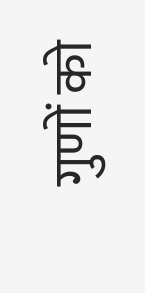गुणों को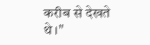करीब से देखते थे।"